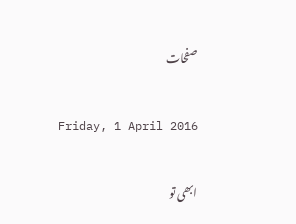صفحات

Friday, 1 April 2016

ابھی تو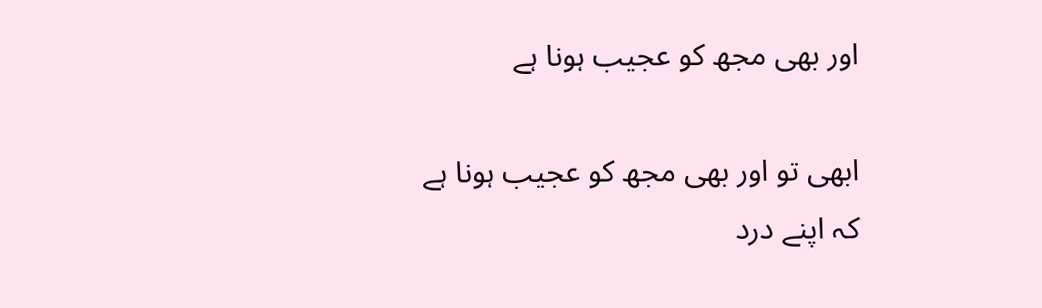اور بھی مجھ کو عجیب ہونا ہے

ابھی تو اور بھی مجھ کو عجیب ہونا ہے
کہ اپنے درد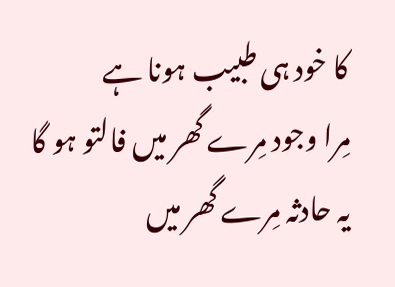کا خود ہی طبیب ہونا ہے
مِرا وجود مِرے گھر میں فالتو ہو گا
یہ حادثہ مِرے گھر میں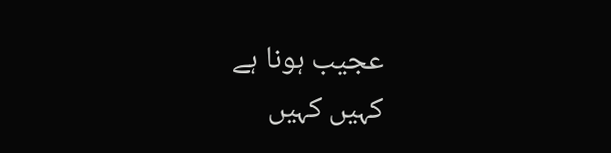عجیب ہونا ہے
کہیں کہیں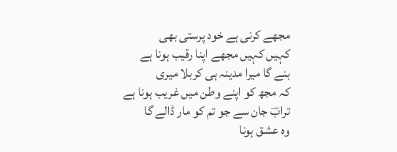مجھے کرنی ہے خود پرستی بھی
کہیں کہیں مجھے اپنا رقیب ہونا ہے
بنے گا میرا مدینہ ہی کربلا میری
کہ مجھ کو اپنے وطن میں غریب ہونا ہے
ترابؔ جان سے جو تم کو مار ڈالے گا
وہ عشق ہونا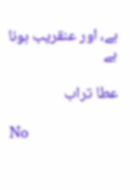ہے، اور عنقریب ہونا ہے

عطا تراب

No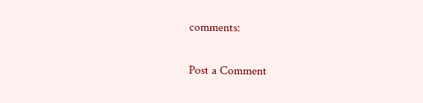comments:

Post a Comment